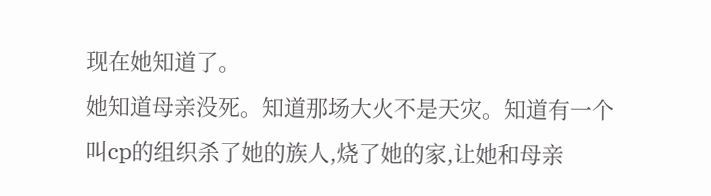现在她知道了。
她知道母亲没死。知道那场大火不是天灾。知道有一个叫cp的组织杀了她的族人,烧了她的家,让她和母亲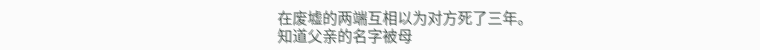在废墟的两端互相以为对方死了三年。
知道父亲的名字被母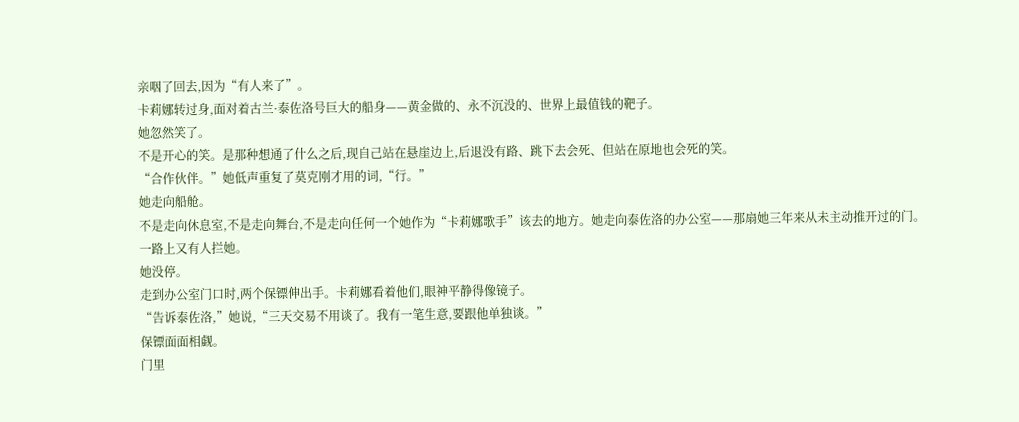亲咽了回去,因为“有人来了”。
卡莉娜转过身,面对着古兰·泰佐洛号巨大的船身——黄金做的、永不沉没的、世界上最值钱的靶子。
她忽然笑了。
不是开心的笑。是那种想通了什么之后,现自己站在悬崖边上,后退没有路、跳下去会死、但站在原地也会死的笑。
“合作伙伴。”她低声重复了莫克刚才用的词,“行。”
她走向船舱。
不是走向休息室,不是走向舞台,不是走向任何一个她作为“卡莉娜歌手”该去的地方。她走向泰佐洛的办公室——那扇她三年来从未主动推开过的门。
一路上又有人拦她。
她没停。
走到办公室门口时,两个保镖伸出手。卡莉娜看着他们,眼神平静得像镜子。
“告诉泰佐洛,”她说,“三天交易不用谈了。我有一笔生意,要跟他单独谈。”
保镖面面相觑。
门里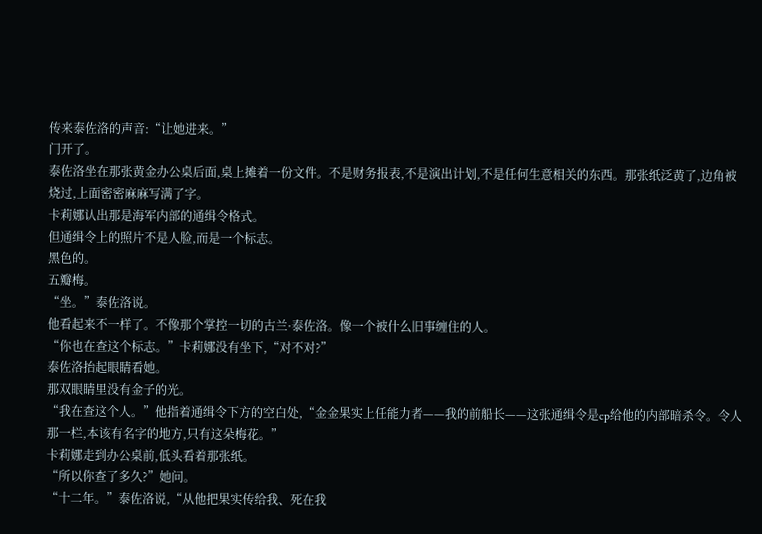传来泰佐洛的声音:“让她进来。”
门开了。
泰佐洛坐在那张黄金办公桌后面,桌上摊着一份文件。不是财务报表,不是演出计划,不是任何生意相关的东西。那张纸泛黄了,边角被烧过,上面密密麻麻写满了字。
卡莉娜认出那是海军内部的通缉令格式。
但通缉令上的照片不是人脸,而是一个标志。
黑色的。
五瓣梅。
“坐。”泰佐洛说。
他看起来不一样了。不像那个掌控一切的古兰·泰佐洛。像一个被什么旧事缠住的人。
“你也在查这个标志。”卡莉娜没有坐下,“对不对?”
泰佐洛抬起眼睛看她。
那双眼睛里没有金子的光。
“我在查这个人。”他指着通缉令下方的空白处,“金金果实上任能力者——我的前船长——这张通缉令是cp给他的内部暗杀令。令人那一栏,本该有名字的地方,只有这朵梅花。”
卡莉娜走到办公桌前,低头看着那张纸。
“所以你查了多久?”她问。
“十二年。”泰佐洛说,“从他把果实传给我、死在我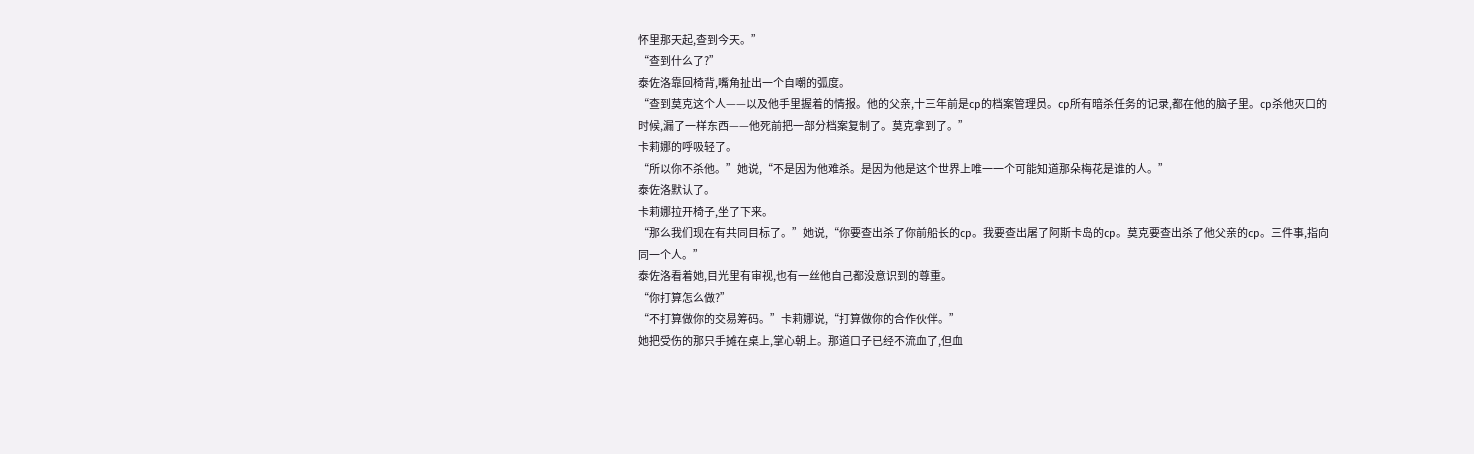怀里那天起,查到今天。”
“查到什么了?”
泰佐洛靠回椅背,嘴角扯出一个自嘲的弧度。
“查到莫克这个人——以及他手里握着的情报。他的父亲,十三年前是cp的档案管理员。cp所有暗杀任务的记录,都在他的脑子里。cp杀他灭口的时候,漏了一样东西——他死前把一部分档案复制了。莫克拿到了。”
卡莉娜的呼吸轻了。
“所以你不杀他。”她说,“不是因为他难杀。是因为他是这个世界上唯一一个可能知道那朵梅花是谁的人。”
泰佐洛默认了。
卡莉娜拉开椅子,坐了下来。
“那么我们现在有共同目标了。”她说,“你要查出杀了你前船长的cp。我要查出屠了阿斯卡岛的cp。莫克要查出杀了他父亲的cp。三件事,指向同一个人。”
泰佐洛看着她,目光里有审视,也有一丝他自己都没意识到的尊重。
“你打算怎么做?”
“不打算做你的交易筹码。”卡莉娜说,“打算做你的合作伙伴。”
她把受伤的那只手摊在桌上,掌心朝上。那道口子已经不流血了,但血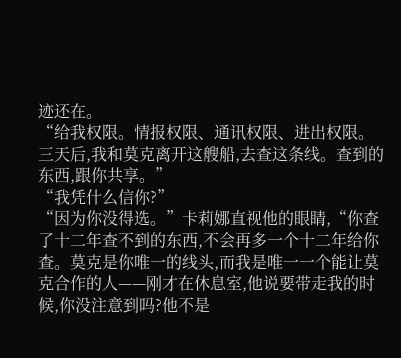迹还在。
“给我权限。情报权限、通讯权限、进出权限。三天后,我和莫克离开这艘船,去查这条线。查到的东西,跟你共享。”
“我凭什么信你?”
“因为你没得选。”卡莉娜直视他的眼睛,“你查了十二年查不到的东西,不会再多一个十二年给你查。莫克是你唯一的线头,而我是唯一一个能让莫克合作的人——刚才在休息室,他说要带走我的时候,你没注意到吗?他不是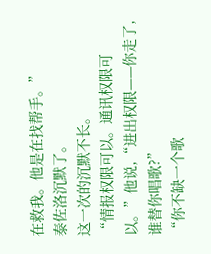在救我。他是在找帮手。”
泰佐洛沉默了。
这一次的沉默不长。
“情报权限可以。通讯权限可以。”他说,“进出权限——你走了,谁替你唱歌?”
“你不缺一个歌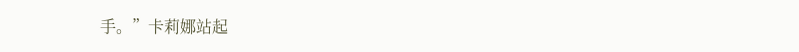手。”卡莉娜站起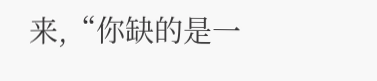来,“你缺的是一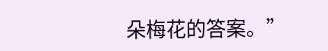朵梅花的答案。”